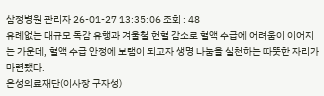삼정병원 관리자 26-01-27 13:35:06 조회 : 48
유례없는 대규모 독감 유행과 겨울철 헌혈 감소로 혈액 수급에 어려움이 이어지는 가운데, 혈액 수급 안정에 보탬이 되고자 생명 나눔을 실천하는 따뜻한 자리가 마련됐다.
은성의료재단(이사장 구자성)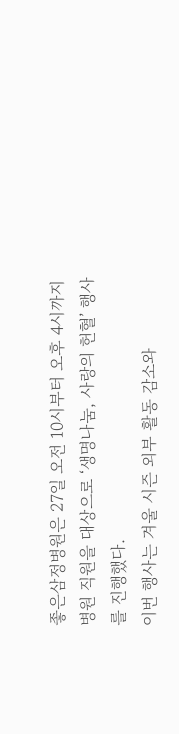좋은삼정병원은 27일 오전 10시부터 오후 4시까지 병원 직원을 대상으로 ‘생명나눔, 사랑의 헌혈’ 행사를 진행했다.
이번 행사는 겨울 시즌 외부 활동 감소와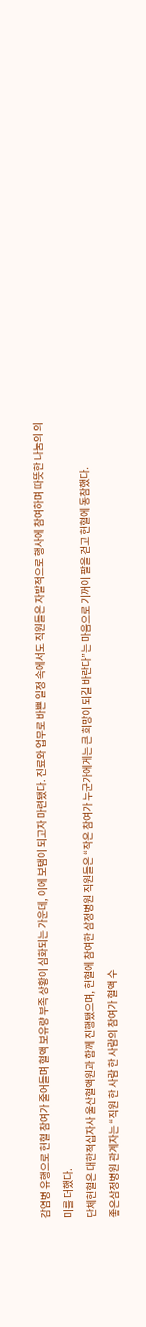감염병 유행으로 헌혈 참여가 줄어들며 혈액 보유량 부족 상황이 심화되는 가운데, 이에 보탬이 되고자 마련됐다. 진료와 업무로 바쁜 일정 속에서도 직원들은 자발적으로 행사에 참여하며 따뜻한 나눔의 의미를 더했다.
단체헌혈은 대한적십자사 울산혈액원과 함께 진행됐으며, 헌혈에 참여한 삼정병원 직원들은 “작은 참여가 누군가에게는 큰 희망이 되길 바란다”는 마음으로 기꺼이 팔을 걷고 헌혈에 동참했다.
좋은삼정병원 관계자는 “직원 한 사람 한 사람의 참여가 혈액 수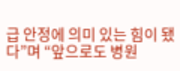급 안정에 의미 있는 힘이 됐다”며 “앞으로도 병원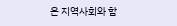은 지역사회와 함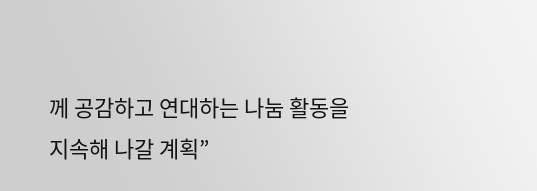께 공감하고 연대하는 나눔 활동을 지속해 나갈 계획”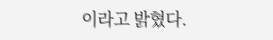이라고 밝혔다.